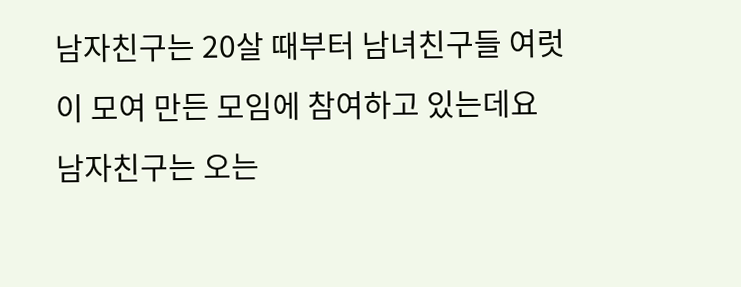남자친구는 20살 때부터 남녀친구들 여럿이 모여 만든 모임에 참여하고 있는데요
남자친구는 오는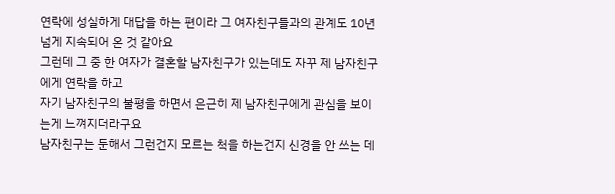연락에 성실하게 대답을 하는 편이라 그 여자친구들과의 관계도 10년 넘게 지속되어 온 것 같아요
그런데 그 중 한 여자가 결혼할 남자친구가 있는데도 자꾸 제 남자친구에게 연락을 하고
자기 남자친구의 불평을 하면서 은근히 제 남자친구에게 관심을 보이는게 느껴지더라구요
남자친구는 둔해서 그런건지 모르는 척을 하는건지 신경을 안 쓰는 데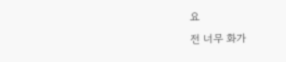요
전 너무 화가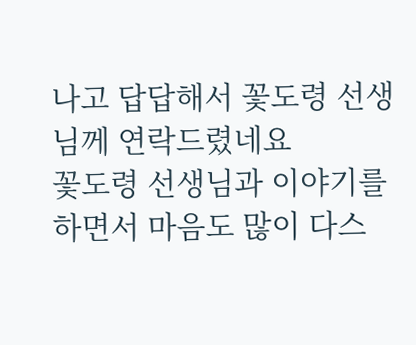나고 답답해서 꽃도령 선생님께 연락드렸네요
꽃도령 선생님과 이야기를 하면서 마음도 많이 다스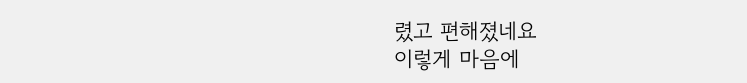렸고 편해졌네요
이렇게 마음에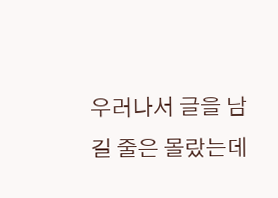우러나서 글을 남길 줄은 몰랐는데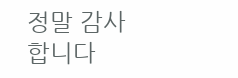정말 감사합니다